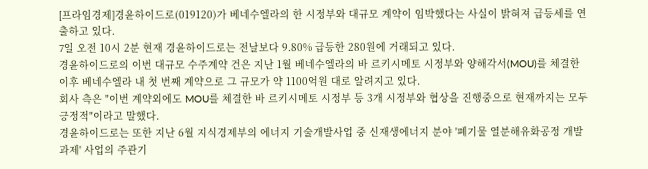[프라임경제]경윤하이드로(019120)가 베네수엘라의 한 시정부와 대규모 계약이 임박했다는 사실이 밝혀져 급등세를 연출하고 있다.
7일 오전 10시 2분 현재 경윤하이드로는 전날보다 9.80% 급등한 280원에 거래되고 있다.
경윤하이드로의 이번 대규모 수주계약 건은 지난 1월 베네수엘라의 바 르키시메토 시정부와 양해각서(MOU)를 체결한 이후 베네수엘라 내 첫 번째 계약으로 그 규모가 약 1100억원 대로 알려지고 있다.
회사 측은 "이번 계약외에도 MOU를 체결한 바 르키시메토 시정부 등 3개 시정부와 협상을 진행중으로 현재까지는 모두 긍정적"이라고 말했다.
경윤하이드로는 또한 지난 6월 지식경제부의 에너지 기술개발사업 중 신재생에너지 분야 '폐기물 열분해유화공정 개발 과제' 사업의 주관기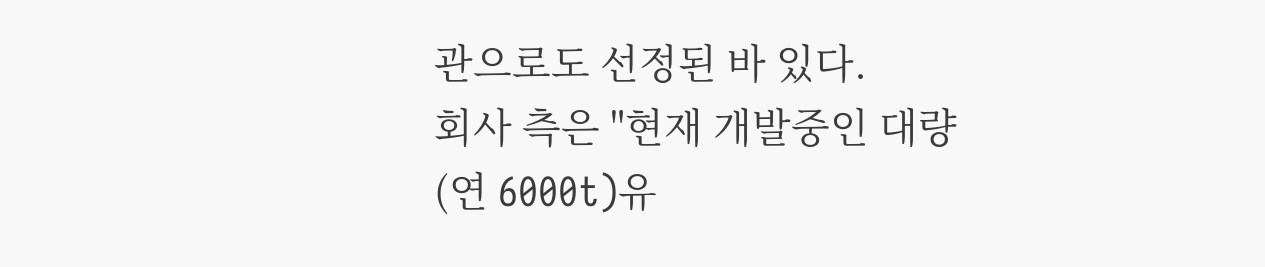관으로도 선정된 바 있다.
회사 측은 "현재 개발중인 대량(연 6000t)유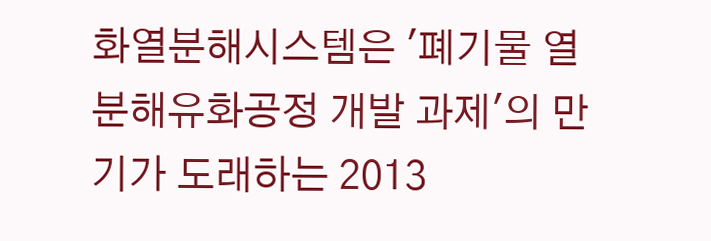화열분해시스템은 '폐기물 열분해유화공정 개발 과제'의 만기가 도래하는 2013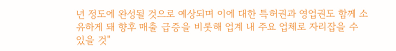년 정도에 완성될 것으로 예상되며 이에 대한 특허권과 영업권도 함께 소유하게 돼 향후 매출 급증을 비롯해 업계 내 주요 업체로 자리잡을 수 있을 것"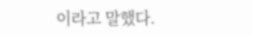이라고 말했다.